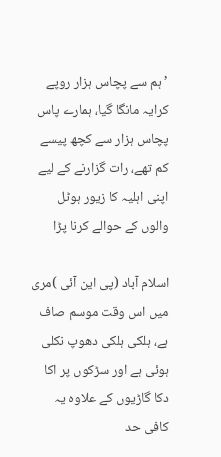’ہم سے پچاس ہزار روپے کرایہ مانگا گیا، ہمارے پاس پچاس ہزار سے کچھ پیسے کم تھے، رات گزارنے کے لیے اپنی اہلیہ کا زیور ہوٹل والوں کے حوالے کرنا پڑا

اسلام آباد (پی این آئی )مری میں اس وقت موسم صاف ہے، ہلکی ہلکی دھوپ نکلی ہوئی ہے اور سڑکوں پر اکا دکا گاڑیوں کے علاوہ یہ کافی حد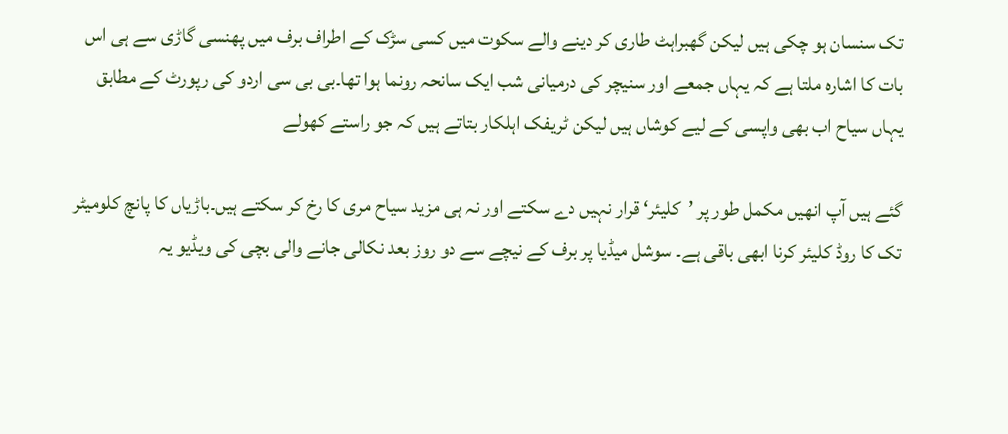تک سنسان ہو چکی ہیں لیکن گھبراہٹ طاری کر دینے والے سکوت میں کسی سڑک کے اطراف برف میں پھنسی گاڑی سے ہی اس بات کا اشارہ ملتا ہے کہ یہاں جمعے اور سنیچر کی درمیانی شب ایک سانحہ رونما ہوا تھا۔بی بی سی اردو کی رپورٹ کے مطابق یہاں سیاح اب بھی واپسی کے لیے کوشاں ہیں لیکن ٹریفک اہلکار بتاتے ہیں کہ جو راستے کھولے

گئے ہیں آپ انھیں مکمل طور پر ’کلیئر‘ قرار نہیں دے سکتے اور نہ ہی مزید سیاح مری کا رخ کر سکتے ہیں۔باڑیاں کا پانچ کلومیٹر تک کا روڈ کلیئر کرنا ابھی باقی ہے۔ سوشل میڈیا پر برف کے نیچے سے دو روز بعد نکالی جانے والی بچی کی ویڈیو یہ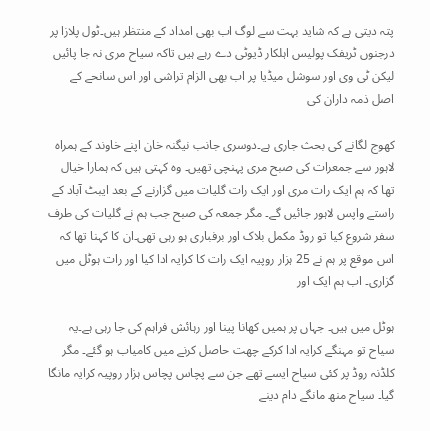پتہ دیتی ہے کہ شاید بہت سے لوگ اب بھی امداد کے منتظر ہیں۔ٹول پلازا پر درجنوں ٹریفک پولیس اہلکار ڈیوٹی دے رہے ہیں تاکہ سیاح مری نہ جا پائیں لیکن ٹی وی اور سوشل میڈیا پر اب بھی الزام تراشی اور اس سانحے کے اصل ذمہ داران کی

کھوج لگانے کی بحث جاری ہے۔دوسری جانب نیگنہ خان اپنے خاوند کے ہمراہ لاہور سے جمعرات کی صبح مری پہنچی تھیں۔ وہ کہتی ہیں کہ ہمارا خیال تھا کہ ہم ایک رات مری اور ایک رات گلیات میں گزارنے کے بعد ایبٹ آباد کے راستے واپس لاہور جائیں گے۔ مگر جمعہ کی صبح جب ہم نے گلیات کی طرف سفر شروع کیا تو روڈ مکمل بلاک اور برفباری ہو رہی تھی۔ان کا کہنا تھا کہ اس موقع پر ہم نے 25 ہزار روپیہ ایک رات کا کرایہ ادا کیا اور رات ہوٹل میں گزاری۔ اب ہم ایک اور

ہوٹل میں ہیں۔ جہاں پر ہمیں کھانا پینا اور رہائش فراہم کی جا رہی ہے۔یہ سیاح تو مہنگے کرایہ ادا کرکے چھت حاصل کرنے میں کامیاب ہو گئے۔ مگر کلڈنہ روڈ پر کئی سیاح ایسے تھے جن سے پچاس پچاس ہزار روپیہ کرایہ مانگا گیا۔ سیاح منھ مانگے دام دینے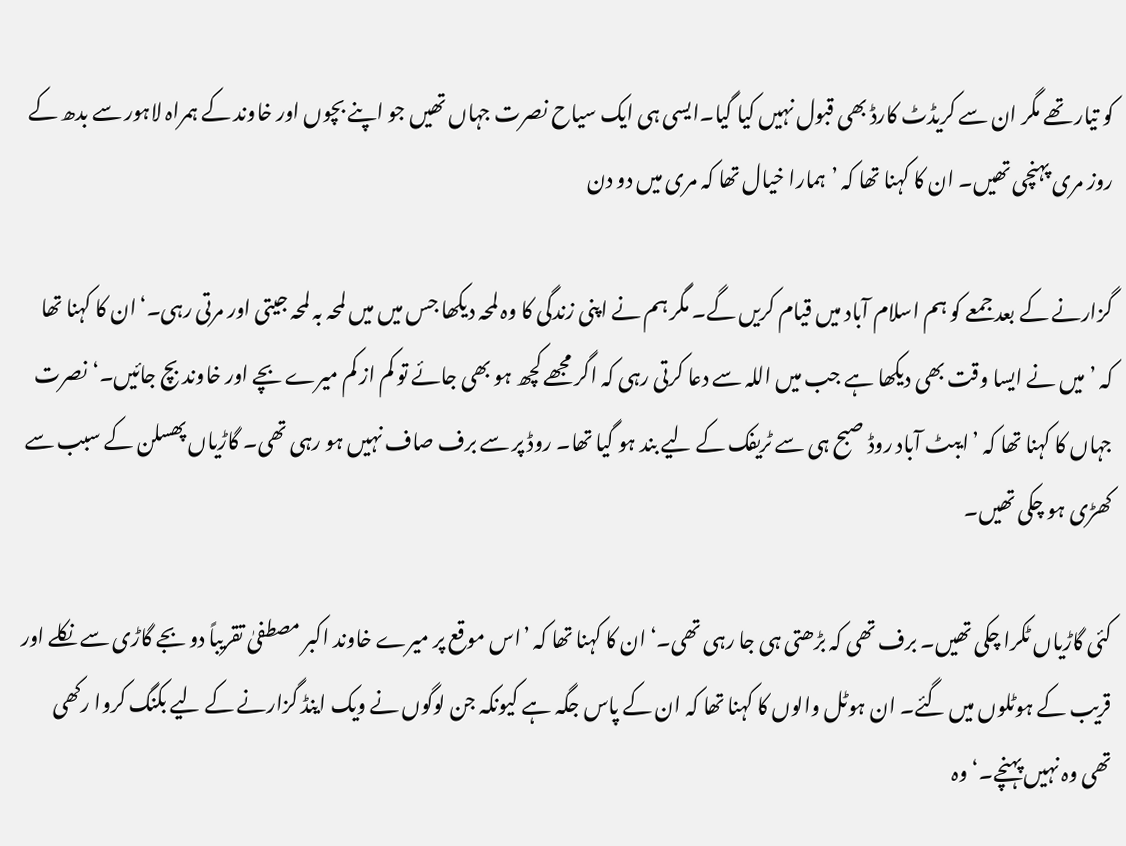کو تیار تھے مگر ان سے کریڈٹ کارڈ بھی قبول نہیں کیا گیا۔ایسی ہی ایک سیاح نصرت جہاں تھیں جو اپنے بچوں اور خاوند کے ہمراہ لاہور سے بدھ کے روز مری پہنچی تھیں۔ ان کا کہنا تھا کہ ’ہمارا خیال تھا کہ مری میں دو دن

گزارنے کے بعد جمعے کو ہم اسلام آباد میں قیام کریں گے۔ مگر ہم نے اپنی زندگی کا وہ لمحہ دیکھا جس میں میں لمحہ بہ لمحہ جیتی اور مرتی رہی۔‘ان کا کہنا تھا کہ ’میں نے ایسا وقت بھی دیکھا ہے جب میں اللہ سے دعا کرتی رہی کہ اگر مجھے کچھ ہو بھی جائے تو کم از کم میرے بچے اور خاوند بچ جائیں۔‘نصرت جہاں کا کہنا تھا کہ ’ایبٹ آباد روڈ صبح ہی سے ٹریفک کے لیے بند ہو گیا تھا۔ روڈ پر سے برف صاف نہیں ہو رہی تھی۔ گاڑیاں پھسلن کے سبب سے کھڑی ہو چکی تھیں۔

کئی گاڑیاں ٹکرا چکی تھیں۔ برف تھی کہ بڑھتی ہی جا رہی تھی۔‘ان کا کہنا تھا کہ ’اس موقع پر میرے خاوند اکبر مصطفیٰ تقریباً دو بجے گاڑی سے نکلے اور قریب کے ہوٹلوں میں گئے۔ ان ہوٹل والوں کا کہنا تھا کہ ان کے پاس جگہ ہے کیونکہ جن لوگوں نے ویک اینڈ گزارنے کے لیے بکنگ کروا رکھی تھی وہ نہیں پہنچے۔‘وہ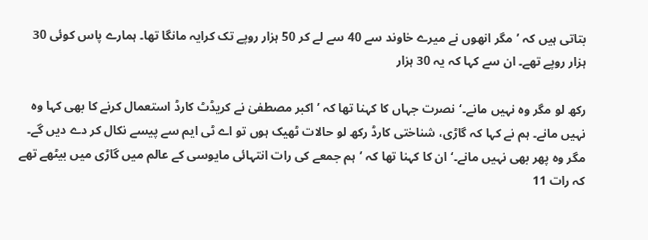بتاتی ہیں کہ ’مگر انھوں نے میرے خاوند سے 40 سے لے کر 50 ہزار روپے تک کرایہ مانگا تھا۔ ہمارے پاس کوئی 30 ہزار روپے تھے۔ ان سے کہا کہ یہ 30 ہزار

رکھ لو مگر وہ نہیں مانے۔‘نصرت جہاں کا کہنا تھا کہ ’اکبر مصطفیٰ نے کریڈٹ کارڈ استعمال کرنے کا بھی کہا وہ نہیں مانے۔ ہم نے کہا کہ گاڑی، شناختی کارڈ رکھ لو حالات ٹھیک ہوں تو اے ٹی ایم سے پیسے نکال کر دے دیں گے۔ مگر وہ پھر بھی نہیں مانے۔‘ان کا کہنا تھا کہ ’ہم جمعے کی رات انتہائی مایوسی کے عالم میں گاڑی میں بیٹھے تھے کہ رات 11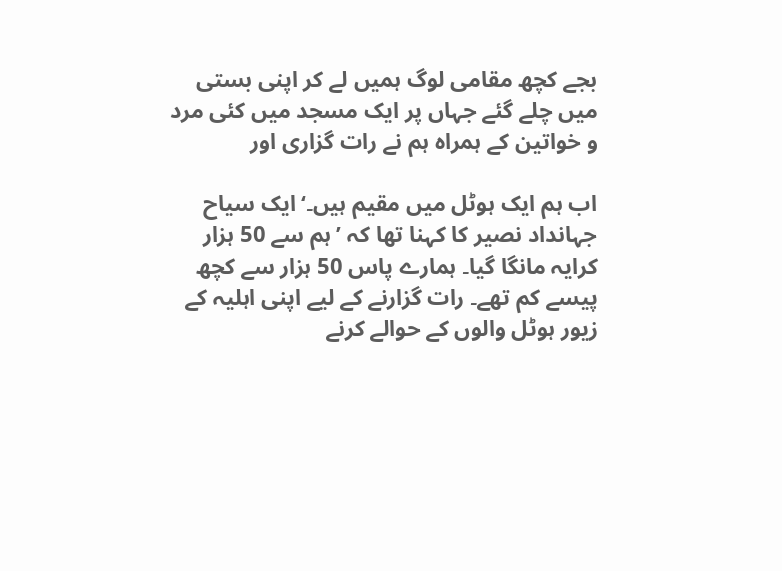بجے کچھ مقامی لوگ ہمیں لے کر اپنی بستی میں چلے گئے جہاں پر ایک مسجد میں کئی مرد و خواتین کے ہمراہ ہم نے رات گزاری اور

اب ہم ایک ہوٹل میں مقیم ہیں۔‘ایک سیاح جہانداد نصیر کا کہنا تھا کہ ’ہم سے 50 ہزار کرایہ مانگا گیا۔ ہمارے پاس 50 ہزار سے کچھ پیسے کم تھے۔ رات گزارنے کے لیے اپنی اہلیہ کے زیور ہوٹل والوں کے حوالے کرنے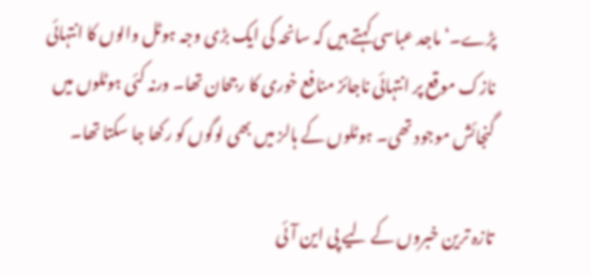پڑے۔‘ماجد عباسی کہتے ہیں کہ سانحہ کی ایک بڑی وجہ ہوٹل والوں کا انتہائی نازک موقع پر انتہائی ناجائز منافع خوری کا رجحان تھا۔ ورنہ کئی ہوٹلوں میں گنجائش موجود تھی۔ ہوٹلوں کے ہالز میں بھی لوگوں کو رکھا جا سکتا تھا۔

تازہ ترین خبروں کے لیے پی این آئی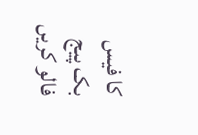کا فیس بک پیج فالو کریں